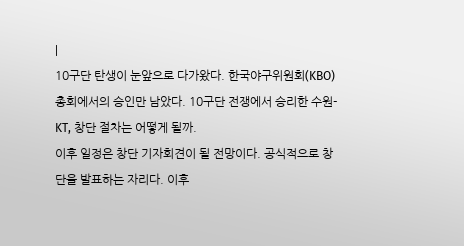|
10구단 탄생이 눈앞으로 다가왔다. 한국야구위원회(KBO) 총회에서의 승인만 남았다. 10구단 전쟁에서 승리한 수원-KT, 창단 절차는 어떻게 될까.
이후 일정은 창단 기자회견이 될 전망이다. 공식적으로 창단을 발표하는 자리다. 이후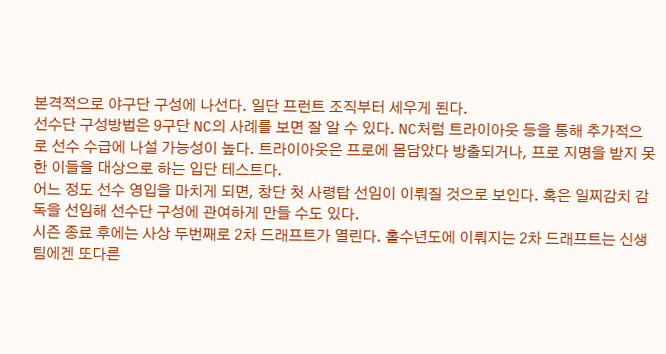본격적으로 야구단 구성에 나선다. 일단 프런트 조직부터 세우게 된다.
선수단 구성방법은 9구단 NC의 사례를 보면 잘 알 수 있다. NC처럼 트라이아웃 등을 통해 추가적으로 선수 수급에 나설 가능성이 높다. 트라이아웃은 프로에 몸담았다 방출되거나, 프로 지명을 받지 못한 이들을 대상으로 하는 입단 테스트다.
어느 정도 선수 영입을 마치게 되면, 창단 첫 사령탑 선임이 이뤄질 것으로 보인다. 혹은 일찌감치 감독을 선임해 선수단 구성에 관여하게 만들 수도 있다.
시즌 종료 후에는 사상 두번째로 2차 드래프트가 열린다. 홀수년도에 이뤄지는 2차 드래프트는 신생팀에겐 또다른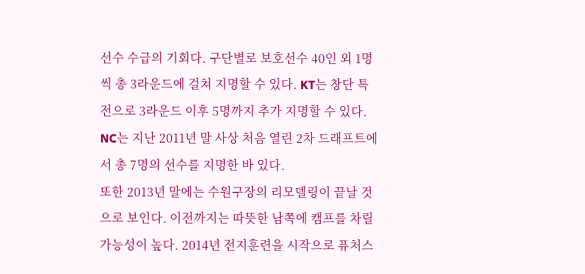선수 수급의 기회다. 구단별로 보호선수 40인 외 1명씩 총 3라운드에 걸쳐 지명할 수 있다. KT는 창단 특전으로 3라운드 이후 5명까지 추가 지명할 수 있다. NC는 지난 2011년 말 사상 처음 열린 2차 드래프트에서 총 7명의 선수를 지명한 바 있다.
또한 2013년 말에는 수원구장의 리모델링이 끝날 것으로 보인다. 이전까지는 따뜻한 남쪽에 캠프를 차릴 가능성이 높다. 2014년 전지훈련을 시작으로 퓨처스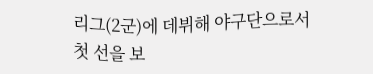리그(2군)에 데뷔해 야구단으로서 첫 선을 보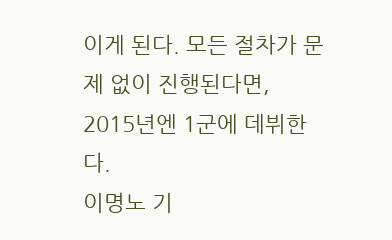이게 된다. 모든 절차가 문제 없이 진행된다면, 2015년엔 1군에 데뷔한다.
이명노 기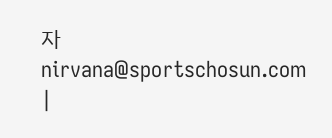자 nirvana@sportschosun.com
|